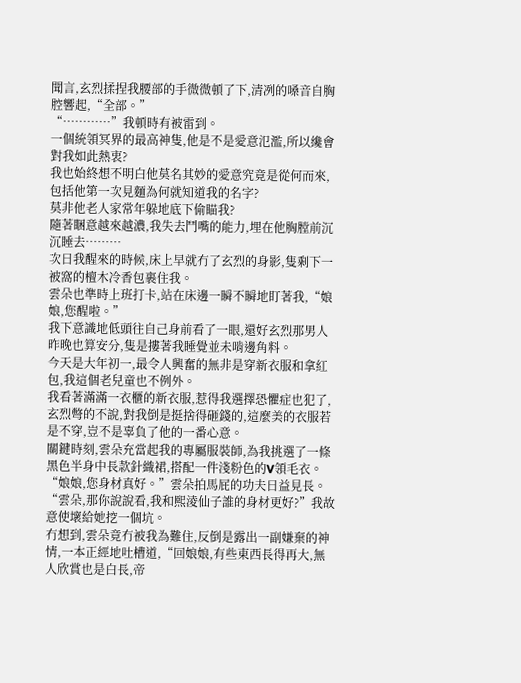聞言,玄烈揉捏我腰部的手微微頓了下,清冽的嗓音自胸腔響起,“全部。”
“…………”我頓時有被雷到。
一個統領冥界的最高神隻,他是不是愛意氾濫,所以纔會對我如此熱衷?
我也始終想不明白他莫名其妙的愛意究竟是從何而來,包括他第一次見麵為何就知道我的名字?
莫非他老人家常年躲地底下偷瞄我?
隨著睏意越來越濃,我失去鬥嘴的能力,埋在他胸膛前沉沉睡去………
次日我醒來的時候,床上早就冇了玄烈的身影,隻剩下一被窩的檀木冷香包裹住我。
雲朵也準時上班打卡,站在床邊一瞬不瞬地盯著我,“娘娘,您醒啦。”
我下意識地低頭往自己身前看了一眼,還好玄烈那男人昨晚也算安分,隻是摟著我睡覺並未啃邊角料。
今天是大年初一,最令人興奮的無非是穿新衣服和拿紅包,我這個老兒童也不例外。
我看著滿滿一衣櫃的新衣服,惹得我選擇恐懼症也犯了,玄烈彆的不說,對我倒是挺捨得砸錢的,這麼美的衣服若是不穿,豈不是辜負了他的一番心意。
關鍵時刻,雲朵充當起我的專屬服裝師,為我挑選了一條黑色半身中長款針織裙,搭配一件淺粉色的V領毛衣。
“娘娘,您身材真好。”雲朵拍馬屁的功夫日益見長。
“雲朵,那你說說看,我和熙淩仙子誰的身材更好?”我故意使壞給她挖一個坑。
冇想到,雲朵竟冇被我為難住,反倒是露出一副嫌棄的神情,一本正經地吐槽道,“回娘娘,有些東西長得再大,無人欣賞也是白長,帝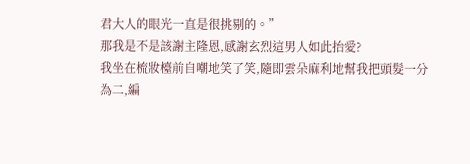君大人的眼光一直是很挑剔的。”
那我是不是該謝主隆恩,感謝玄烈這男人如此抬愛?
我坐在梳妝檯前自嘲地笑了笑,隨即雲朵麻利地幫我把頭髮一分為二,編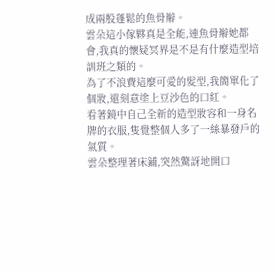成兩股蓬鬆的魚骨辮。
雲朵這小傢夥真是全能,連魚骨辮她都會,我真的懷疑冥界是不是有什麼造型培訓班之類的。
為了不浪費這麼可愛的髮型,我簡單化了個妝,還刻意塗上豆沙色的口紅。
看著鏡中自己全新的造型妝容和一身名牌的衣服,隻覺整個人多了一絲暴發戶的氣質。
雲朵整理著床鋪,突然驚訝地開口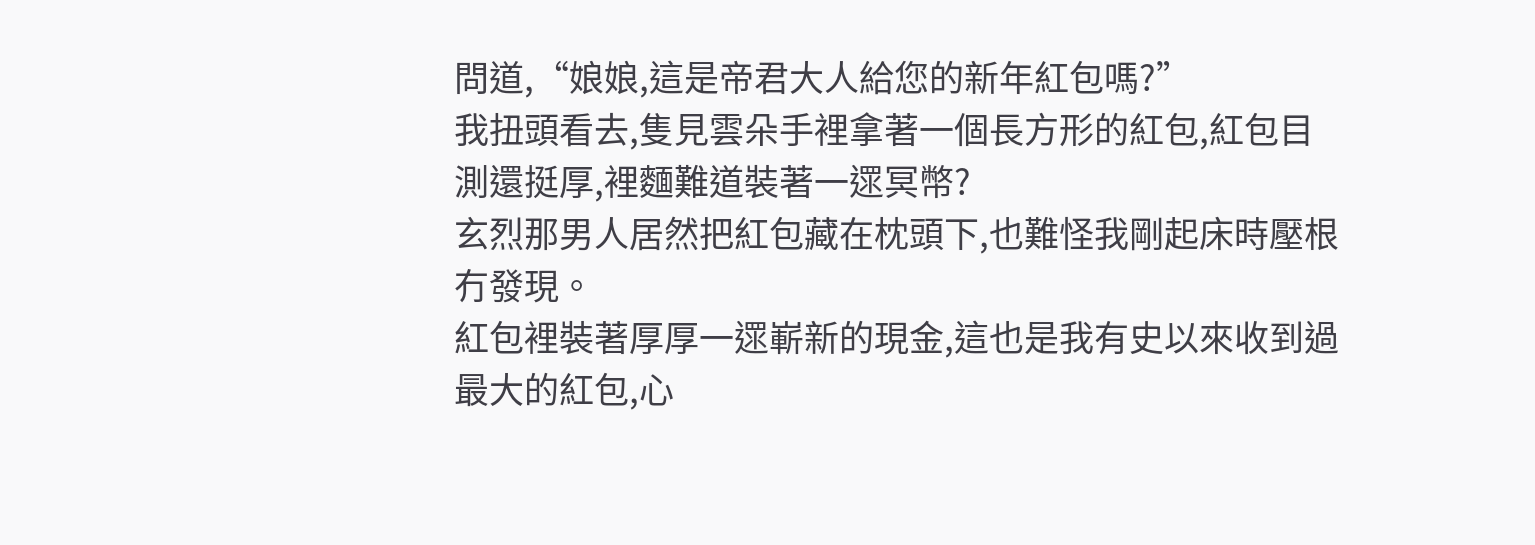問道,“娘娘,這是帝君大人給您的新年紅包嗎?”
我扭頭看去,隻見雲朵手裡拿著一個長方形的紅包,紅包目測還挺厚,裡麵難道裝著一遝冥幣?
玄烈那男人居然把紅包藏在枕頭下,也難怪我剛起床時壓根冇發現。
紅包裡裝著厚厚一遝嶄新的現金,這也是我有史以來收到過最大的紅包,心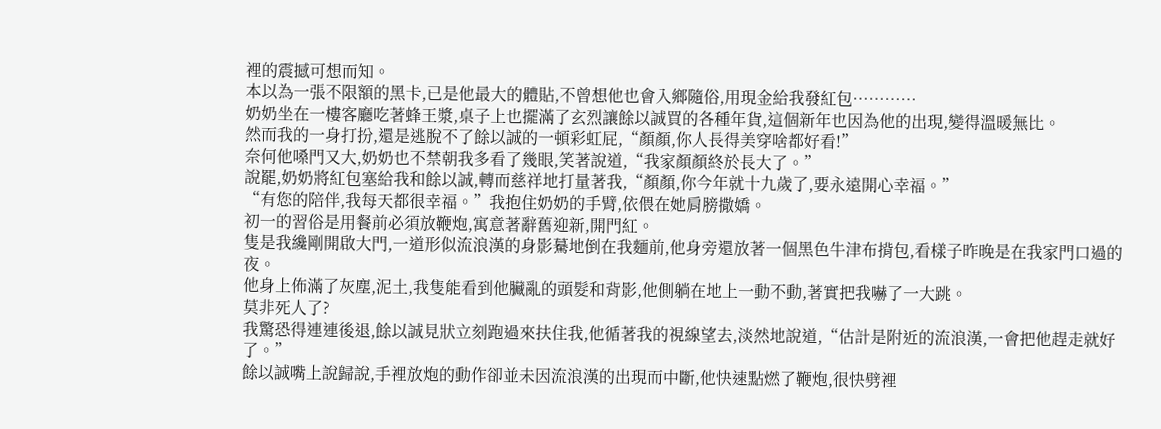裡的震撼可想而知。
本以為一張不限額的黑卡,已是他最大的體貼,不曾想他也會入鄉隨俗,用現金給我發紅包…………
奶奶坐在一樓客廳吃著蜂王漿,桌子上也擺滿了玄烈讓餘以誠買的各種年貨,這個新年也因為他的出現,變得溫暖無比。
然而我的一身打扮,還是逃脫不了餘以誠的一頓彩虹屁,“顏顏,你人長得美穿啥都好看!”
奈何他嗓門又大,奶奶也不禁朝我多看了幾眼,笑著說道,“我家顏顏終於長大了。”
說罷,奶奶將紅包塞給我和餘以誠,轉而慈祥地打量著我,“顏顏,你今年就十九歲了,要永遠開心幸福。”
“有您的陪伴,我每天都很幸福。”我抱住奶奶的手臂,依偎在她肩膀撒嬌。
初一的習俗是用餐前必須放鞭炮,寓意著辭舊迎新,開門紅。
隻是我纔剛開啟大門,一道形似流浪漢的身影驀地倒在我麵前,他身旁還放著一個黑色牛津布揹包,看樣子昨晚是在我家門口過的夜。
他身上佈滿了灰塵,泥土,我隻能看到他臟亂的頭髮和背影,他側躺在地上一動不動,著實把我嚇了一大跳。
莫非死人了?
我驚恐得連連後退,餘以誠見狀立刻跑過來扶住我,他循著我的視線望去,淡然地說道,“估計是附近的流浪漢,一會把他趕走就好了。”
餘以誠嘴上說歸說,手裡放炮的動作卻並未因流浪漢的出現而中斷,他快速點燃了鞭炮,很快劈裡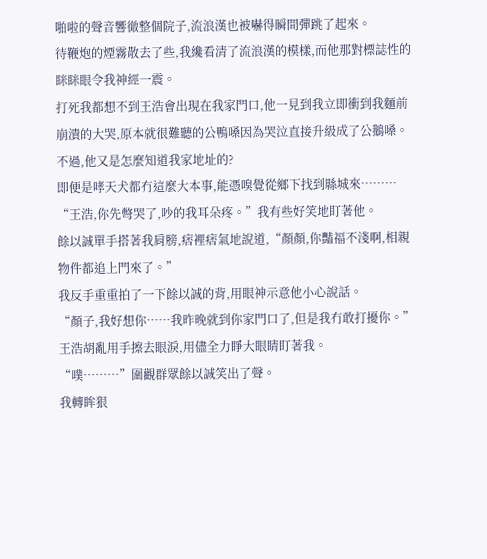啪啦的聲音響徹整個院子,流浪漢也被嚇得瞬間彈跳了起來。
待鞭炮的煙霧散去了些,我纔看清了流浪漢的模樣,而他那對標誌性的眯眯眼令我神經一震。
打死我都想不到王浩會出現在我家門口,他一見到我立即衝到我麵前崩潰的大哭,原本就很難聽的公鴨嗓因為哭泣直接升級成了公鵝嗓。
不過,他又是怎麼知道我家地址的?
即便是哮天犬都冇這麼大本事,能憑嗅覺從鄉下找到縣城來………
“王浩,你先彆哭了,吵的我耳朵疼。”我有些好笑地盯著他。
餘以誠單手搭著我肩膀,痞裡痞氣地說道,“顏顏,你豔福不淺啊,相親物件都追上門來了。”
我反手重重拍了一下餘以誠的背,用眼神示意他小心說話。
“顏子,我好想你……我昨晚就到你家門口了,但是我冇敢打擾你。”王浩胡亂用手擦去眼淚,用儘全力睜大眼睛盯著我。
“噗………”圍觀群眾餘以誠笑出了聲。
我轉眸狠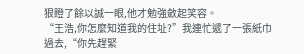狠瞪了餘以誠一眼,他才勉強斂起笑容。
“王浩,你怎麼知道我的住址?”我連忙遞了一張紙巾過去,“你先趕緊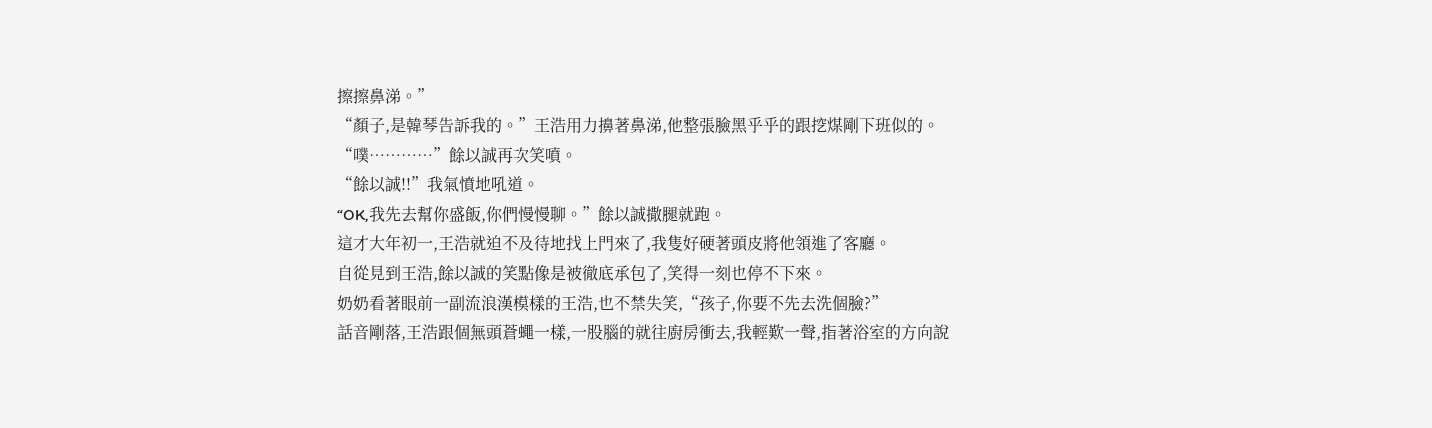擦擦鼻涕。”
“顏子,是韓琴告訴我的。”王浩用力擤著鼻涕,他整張臉黑乎乎的跟挖煤剛下班似的。
“噗…………”餘以誠再次笑噴。
“餘以誠!!”我氣憤地吼道。
“OK,我先去幫你盛飯,你們慢慢聊。”餘以誠撒腿就跑。
這才大年初一,王浩就迫不及待地找上門來了,我隻好硬著頭皮將他領進了客廳。
自從見到王浩,餘以誠的笑點像是被徹底承包了,笑得一刻也停不下來。
奶奶看著眼前一副流浪漢模樣的王浩,也不禁失笑,“孩子,你要不先去洗個臉?”
話音剛落,王浩跟個無頭蒼蠅一樣,一股腦的就往廚房衝去,我輕歎一聲,指著浴室的方向說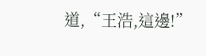道,“王浩,這邊!”